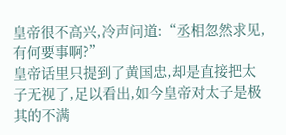皇帝很不高兴,冷声问道:“丞相忽然求见,有何要事啊?”
皇帝话里只提到了黄国忠,却是直接把太子无视了,足以看出,如今皇帝对太子是极其的不满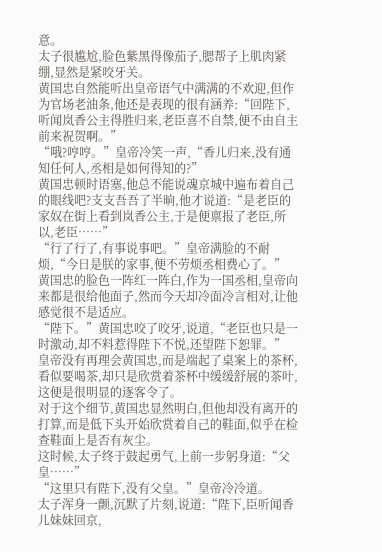意。
太子很尴尬,脸色紫黑得像茄子,腮帮子上肌肉紧绷,显然是紧咬牙关。
黄国忠自然能听出皇帝语气中满满的不欢迎,但作为官场老油条,他还是表现的很有涵养:“回陛下,听闻岚香公主得胜归来,老臣喜不自禁,便不由自主前来祝贺啊。”
“哦?哼哼。”皇帝冷笑一声,“香儿归来,没有通知任何人,丞相是如何得知的?”
黄国忠顿时语塞,他总不能说魂京城中遍布着自己的眼线吧?支支吾吾了半晌,他才说道:“是老臣的家奴在街上看到岚香公主,于是便禀报了老臣,所以,老臣……”
“行了行了,有事说事吧。”皇帝满脸的不耐烦,“今日是朕的家事,便不劳烦丞相费心了。”
黄国忠的脸色一阵红一阵白,作为一国丞相,皇帝向来都是很给他面子,然而今天却冷面冷言相对,让他感觉很不是适应。
“陛下。”黄国忠咬了咬牙,说道,“老臣也只是一时激动,却不料惹得陛下不悦,还望陛下恕罪。”
皇帝没有再理会黄国忠,而是端起了桌案上的茶杯,看似要喝茶,却只是欣赏着茶杯中缓缓舒展的茶叶,这便是很明显的逐客令了。
对于这个细节,黄国忠显然明白,但他却没有离开的打算,而是低下头开始欣赏着自己的鞋面,似乎在检查鞋面上是否有灰尘。
这时候,太子终于鼓起勇气,上前一步躬身道:“父皇……”
“这里只有陛下,没有父皇。”皇帝冷冷道。
太子浑身一颤,沉默了片刻,说道:“陛下,臣听闻香儿妹妹回京,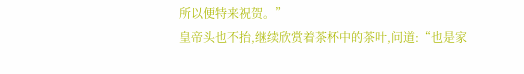所以便特来祝贺。”
皇帝头也不抬,继续欣赏着茶杯中的茶叶,问道:“也是家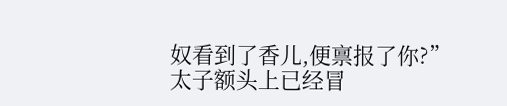奴看到了香儿,便禀报了你?”
太子额头上已经冒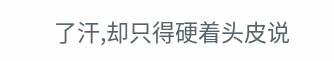了汗,却只得硬着头皮说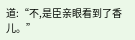道:“不,是臣亲眼看到了香儿。”